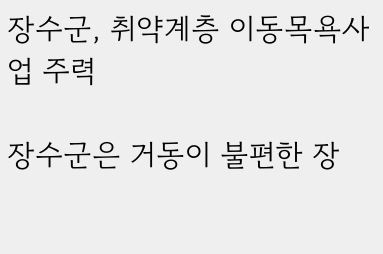장수군, 취약계층 이동목욕사업 주력

장수군은 거동이 불편한 장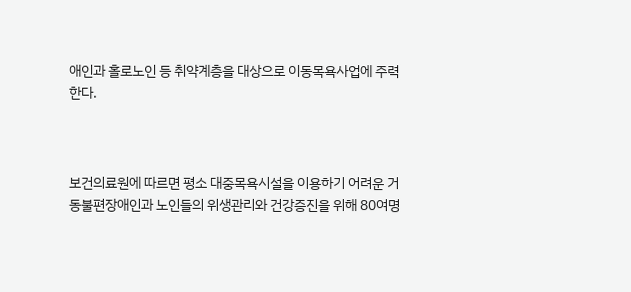애인과 홀로노인 등 취약계층을 대상으로 이동목욕사업에 주력한다.



보건의료원에 따르면 평소 대중목욕시설을 이용하기 어려운 거동불편장애인과 노인들의 위생관리와 건강증진을 위해 80여명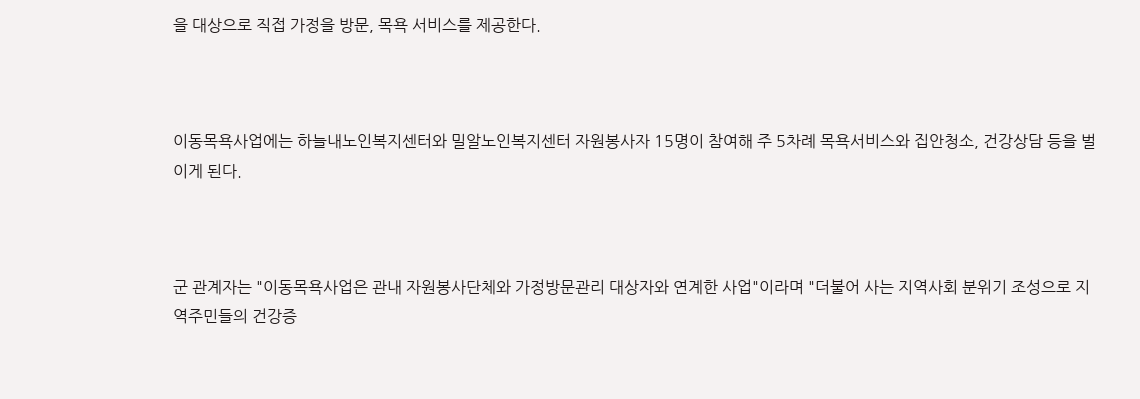을 대상으로 직접 가정을 방문, 목욕 서비스를 제공한다.



이동목욕사업에는 하늘내노인복지센터와 밀알노인복지센터 자원봉사자 15명이 참여해 주 5차례 목욕서비스와 집안청소, 건강상담 등을 벌이게 된다.



군 관계자는 "이동목욕사업은 관내 자원봉사단체와 가정방문관리 대상자와 연계한 사업"이라며 "더불어 사는 지역사회 분위기 조성으로 지역주민들의 건강증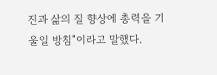진과 삶의 질 향상에 총력을 기울일 방침"이라고 말했다.